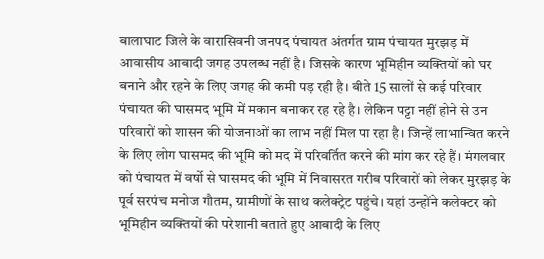बालाघाट जिले के वारासिवनी जनपद पंचायत अंतर्गत ग्राम पंचायत मुरझड़ में आवासीय आबादी जगह उपलब्ध नहीं है। जिसके कारण भूमिहीन व्यक्तियों को घर बनाने और रहने के लिए जगह की कमी पड़ रही है। बीते 15 सालों से कई परिवार पंचायत की घासमद भूमि में मकान बनाकर रह रहे है। लेकिन पट्टा नहीं होने से उन परिवारों को शासन की योजनाओं का लाभ नहीं मिल पा रहा है। जिन्हें लाभान्वित करने के लिए लोग घासमद की भूमि को मद में परिवर्तित करने की मांग कर रहे हैं। मंगलवार को पंचायत में वर्षो से घासमद की भूमि में निवासरत गरीब परिवारों को लेकर मुरझड़ के पूर्व सरपंच मनोज गौतम, ग्रामीणों के साथ कलेक्ट्रेट पहुंचे। यहां उन्होंने कलेक्टर को भूमिहीन व्यक्तियों की परेशानी बताते हुए आबादी के लिए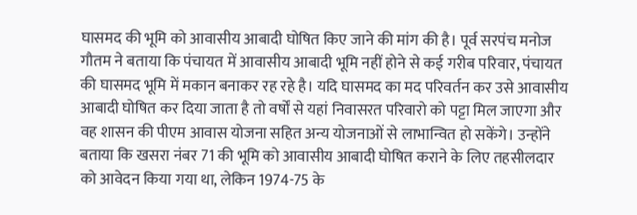घासमद की भूमि को आवासीय आबादी घोषित किए जाने की मांग की है। पूर्व सरपंच मनोज गौतम ने बताया कि पंचायत में आवासीय आबादी भूमि नहीं होने से कई गरीब परिवार, पंचायत की घासमद भूमि में मकान बनाकर रह रहे है। यदि घासमद का मद परिवर्तन कर उसे आवासीय आबादी घोषित कर दिया जाता है तो वर्षों से यहां निवासरत परिवारो को पट्टा मिल जाएगा और वह शासन की पीएम आवास योजना सहित अन्य योजनाओं से लाभान्वित हो सकेंगे। उन्होंने बताया कि खसरा नंबर 71 की भूमि को आवासीय आबादी घोषित कराने के लिए तहसीलदार को आवेदन किया गया था, लेकिन 1974-75 के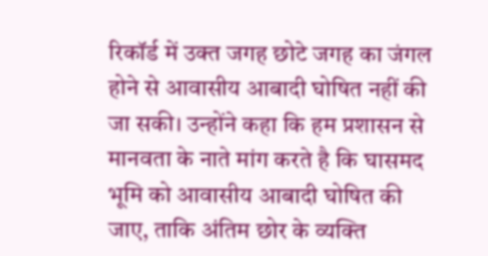रिकॉर्ड में उक्त जगह छोटे जगह का जंगल होने से आवासीय आबादी घोषित नहीं की जा सकी। उन्होंने कहा कि हम प्रशासन से मानवता के नाते मांग करते है कि घासमद भूमि को आवासीय आबादी घोषित की जाए, ताकि अंतिम छोर के व्यक्ति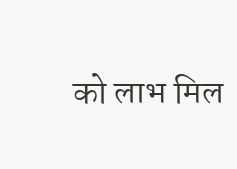को लाभ मिल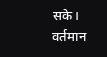सके। वर्तमान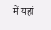में यहां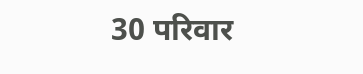30 परिवार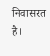निवासरत है।